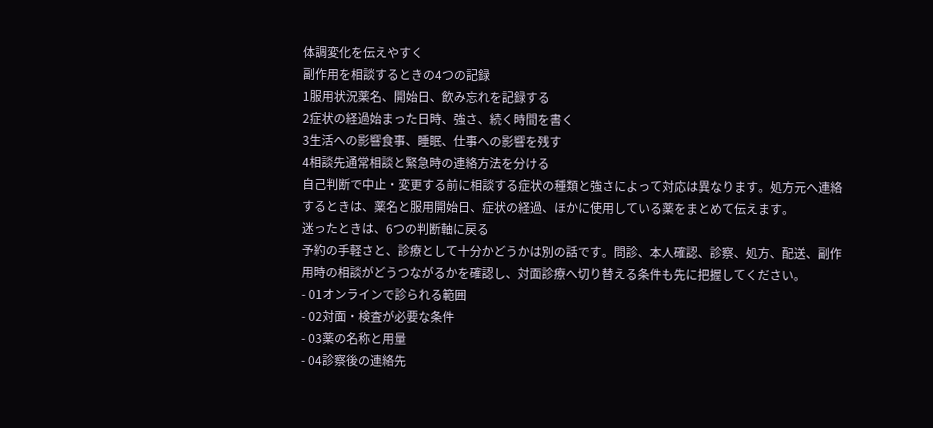体調変化を伝えやすく
副作用を相談するときの4つの記録
1服用状況薬名、開始日、飲み忘れを記録する
2症状の経過始まった日時、強さ、続く時間を書く
3生活への影響食事、睡眠、仕事への影響を残す
4相談先通常相談と緊急時の連絡方法を分ける
自己判断で中止・変更する前に相談する症状の種類と強さによって対応は異なります。処方元へ連絡するときは、薬名と服用開始日、症状の経過、ほかに使用している薬をまとめて伝えます。
迷ったときは、6つの判断軸に戻る
予約の手軽さと、診療として十分かどうかは別の話です。問診、本人確認、診察、処方、配送、副作用時の相談がどうつながるかを確認し、対面診療へ切り替える条件も先に把握してください。
- 01オンラインで診られる範囲
- 02対面・検査が必要な条件
- 03薬の名称と用量
- 04診察後の連絡先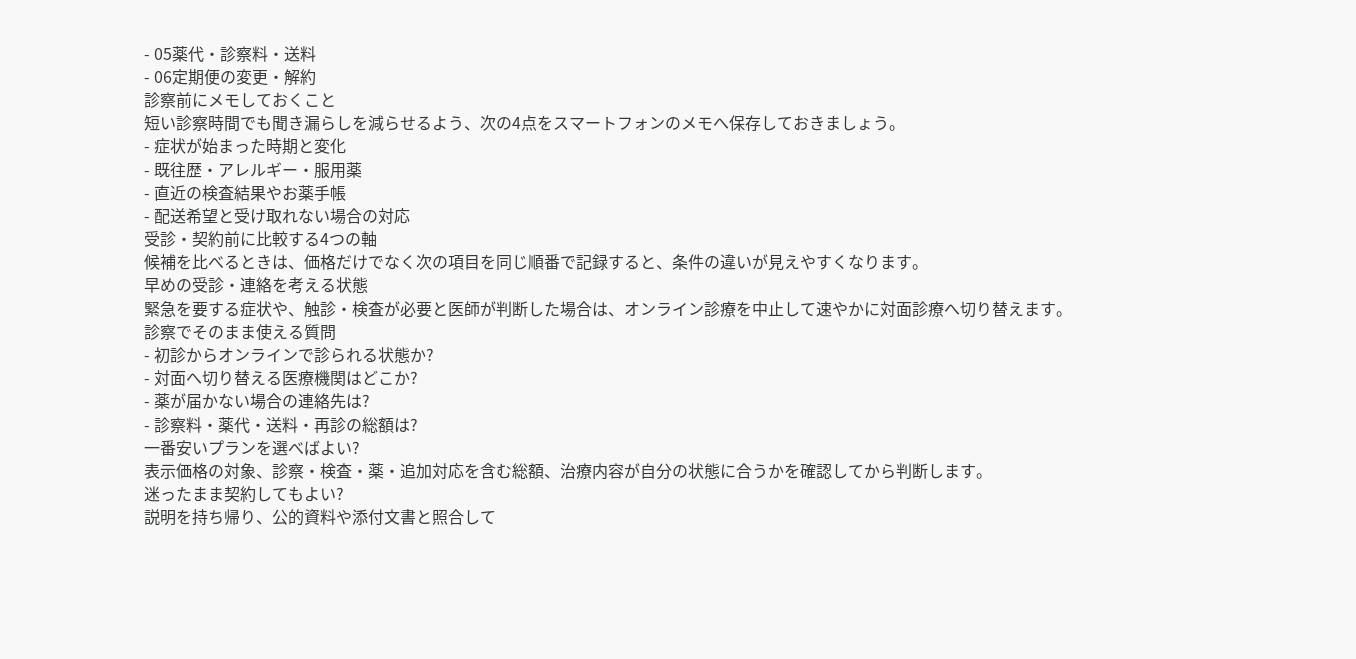- 05薬代・診察料・送料
- 06定期便の変更・解約
診察前にメモしておくこと
短い診察時間でも聞き漏らしを減らせるよう、次の4点をスマートフォンのメモへ保存しておきましょう。
- 症状が始まった時期と変化
- 既往歴・アレルギー・服用薬
- 直近の検査結果やお薬手帳
- 配送希望と受け取れない場合の対応
受診・契約前に比較する4つの軸
候補を比べるときは、価格だけでなく次の項目を同じ順番で記録すると、条件の違いが見えやすくなります。
早めの受診・連絡を考える状態
緊急を要する症状や、触診・検査が必要と医師が判断した場合は、オンライン診療を中止して速やかに対面診療へ切り替えます。
診察でそのまま使える質問
- 初診からオンラインで診られる状態か?
- 対面へ切り替える医療機関はどこか?
- 薬が届かない場合の連絡先は?
- 診察料・薬代・送料・再診の総額は?
一番安いプランを選べばよい?
表示価格の対象、診察・検査・薬・追加対応を含む総額、治療内容が自分の状態に合うかを確認してから判断します。
迷ったまま契約してもよい?
説明を持ち帰り、公的資料や添付文書と照合して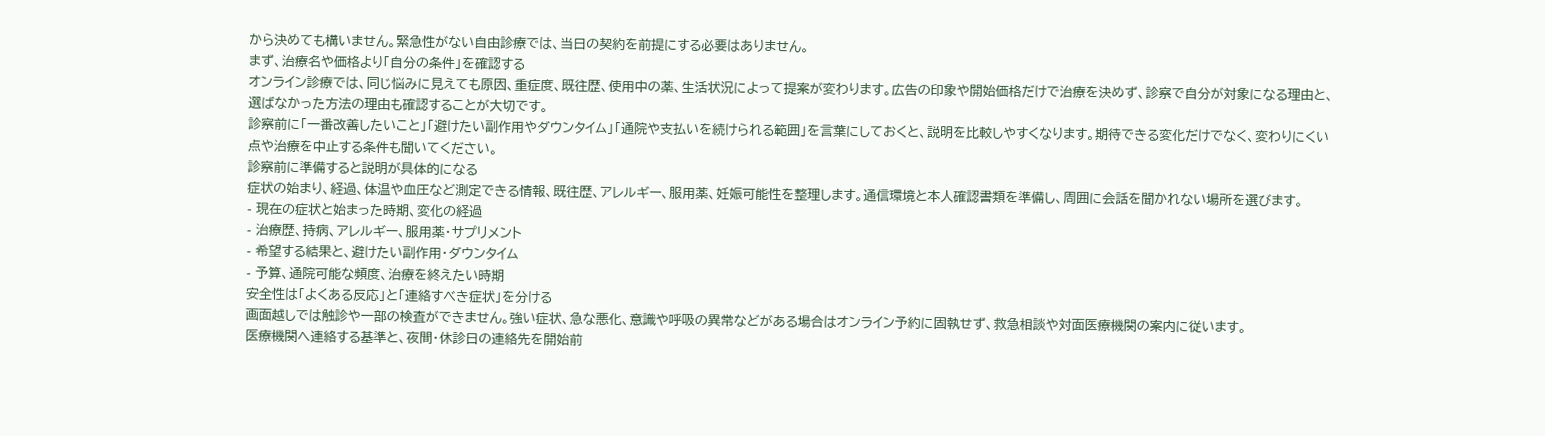から決めても構いません。緊急性がない自由診療では、当日の契約を前提にする必要はありません。
まず、治療名や価格より「自分の条件」を確認する
オンライン診療では、同じ悩みに見えても原因、重症度、既往歴、使用中の薬、生活状況によって提案が変わります。広告の印象や開始価格だけで治療を決めず、診察で自分が対象になる理由と、選ばなかった方法の理由も確認することが大切です。
診察前に「一番改善したいこと」「避けたい副作用やダウンタイム」「通院や支払いを続けられる範囲」を言葉にしておくと、説明を比較しやすくなります。期待できる変化だけでなく、変わりにくい点や治療を中止する条件も聞いてください。
診察前に準備すると説明が具体的になる
症状の始まり、経過、体温や血圧など測定できる情報、既往歴、アレルギー、服用薬、妊娠可能性を整理します。通信環境と本人確認書類を準備し、周囲に会話を聞かれない場所を選びます。
- 現在の症状と始まった時期、変化の経過
- 治療歴、持病、アレルギー、服用薬・サプリメント
- 希望する結果と、避けたい副作用・ダウンタイム
- 予算、通院可能な頻度、治療を終えたい時期
安全性は「よくある反応」と「連絡すべき症状」を分ける
画面越しでは触診や一部の検査ができません。強い症状、急な悪化、意識や呼吸の異常などがある場合はオンライン予約に固執せず、救急相談や対面医療機関の案内に従います。
医療機関へ連絡する基準と、夜間・休診日の連絡先を開始前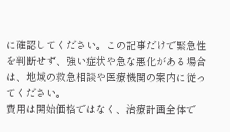に確認してください。この記事だけで緊急性を判断せず、強い症状や急な悪化がある場合は、地域の救急相談や医療機関の案内に従ってください。
費用は開始価格ではなく、治療計画全体で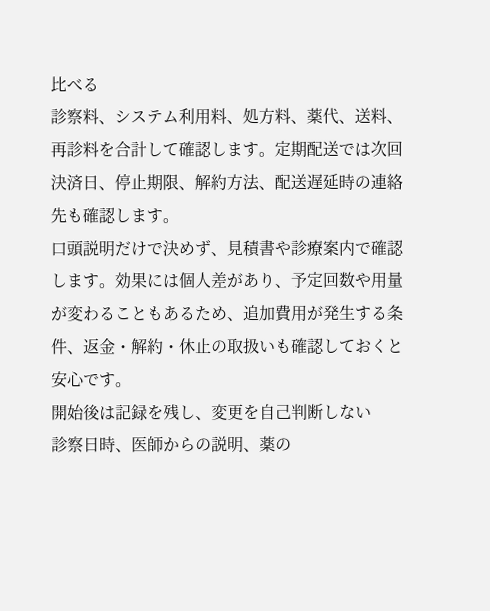比べる
診察料、システム利用料、処方料、薬代、送料、再診料を合計して確認します。定期配送では次回決済日、停止期限、解約方法、配送遅延時の連絡先も確認します。
口頭説明だけで決めず、見積書や診療案内で確認します。効果には個人差があり、予定回数や用量が変わることもあるため、追加費用が発生する条件、返金・解約・休止の取扱いも確認しておくと安心です。
開始後は記録を残し、変更を自己判断しない
診察日時、医師からの説明、薬の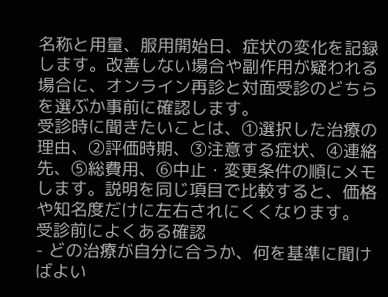名称と用量、服用開始日、症状の変化を記録します。改善しない場合や副作用が疑われる場合に、オンライン再診と対面受診のどちらを選ぶか事前に確認します。
受診時に聞きたいことは、①選択した治療の理由、②評価時期、③注意する症状、④連絡先、⑤総費用、⑥中止・変更条件の順にメモします。説明を同じ項目で比較すると、価格や知名度だけに左右されにくくなります。
受診前によくある確認
- どの治療が自分に合うか、何を基準に聞けばよい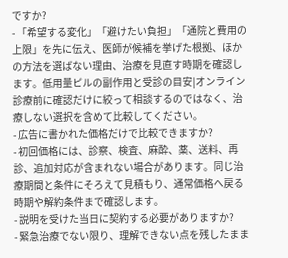ですか?
- 「希望する変化」「避けたい負担」「通院と費用の上限」を先に伝え、医師が候補を挙げた根拠、ほかの方法を選ばない理由、治療を見直す時期を確認します。低用量ピルの副作用と受診の目安|オンライン診療前に確認だけに絞って相談するのではなく、治療しない選択を含めて比較してください。
- 広告に書かれた価格だけで比較できますか?
- 初回価格には、診察、検査、麻酔、薬、送料、再診、追加対応が含まれない場合があります。同じ治療期間と条件にそろえて見積もり、通常価格へ戻る時期や解約条件まで確認します。
- 説明を受けた当日に契約する必要がありますか?
- 緊急治療でない限り、理解できない点を残したまま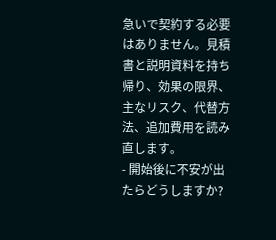急いで契約する必要はありません。見積書と説明資料を持ち帰り、効果の限界、主なリスク、代替方法、追加費用を読み直します。
- 開始後に不安が出たらどうしますか?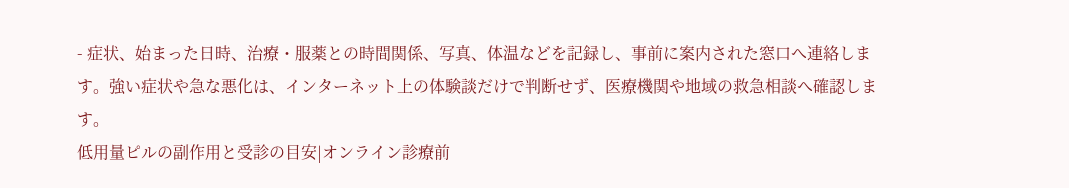- 症状、始まった日時、治療・服薬との時間関係、写真、体温などを記録し、事前に案内された窓口へ連絡します。強い症状や急な悪化は、インターネット上の体験談だけで判断せず、医療機関や地域の救急相談へ確認します。
低用量ピルの副作用と受診の目安|オンライン診療前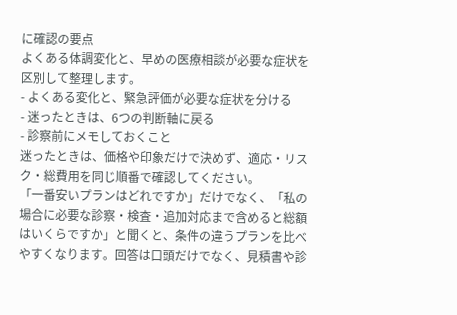に確認の要点
よくある体調変化と、早めの医療相談が必要な症状を区別して整理します。
- よくある変化と、緊急評価が必要な症状を分ける
- 迷ったときは、6つの判断軸に戻る
- 診察前にメモしておくこと
迷ったときは、価格や印象だけで決めず、適応・リスク・総費用を同じ順番で確認してください。
「一番安いプランはどれですか」だけでなく、「私の場合に必要な診察・検査・追加対応まで含めると総額はいくらですか」と聞くと、条件の違うプランを比べやすくなります。回答は口頭だけでなく、見積書や診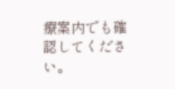療案内でも確認してください。